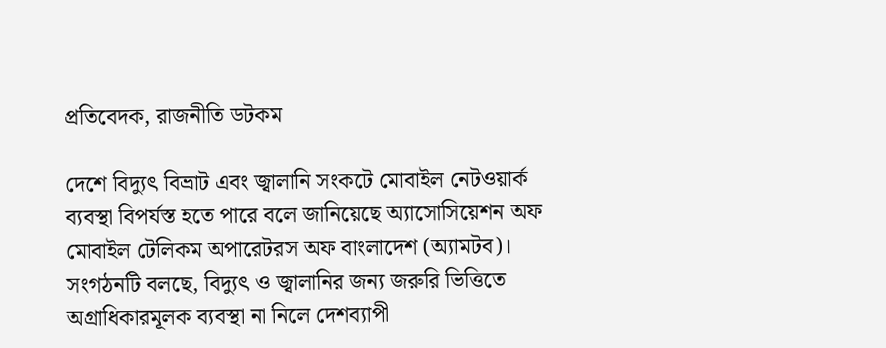প্রতিবেদক, রাজনীতি ডটকম

দেশে বিদ্যুৎ বিভ্রাট এবং জ্বালানি সংকটে মোবাইল নেটওয়ার্ক ব্যবস্থা বিপর্যস্ত হতে পারে বলে জানিয়েছে অ্যাসোসিয়েশন অফ মোবাইল টেলিকম অপারেটরস অফ বাংলাদেশ (অ্যামটব)। সংগঠনটি বলছে, বিদ্যুৎ ও জ্বালানির জন্য জরুরি ভিত্তিতে অগ্রাধিকারমূলক ব্যবস্থা না নিলে দেশব্যাপী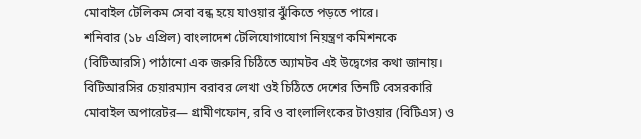মোবাইল টেলিকম সেবা বন্ধ হয়ে যাওয়ার ঝুঁকিতে পড়তে পারে।
শনিবার (১৮ এপ্রিল) বাংলাদেশ টেলিযোগাযোগ নিয়ন্ত্রণ কমিশনকে (বিটিআরসি) পাঠানো এক জরুরি চিঠিতে অ্যামটব এই উদ্বেগের কথা জানায়।
বিটিআরসির চেয়ারম্যান বরাবর লেখা ওই চিঠিতে দেশের তিনটি বেসরকারি মোবাইল অপারেটর— গ্রামীণফোন, রবি ও বাংলালিংকের টাওয়ার (বিটিএস) ও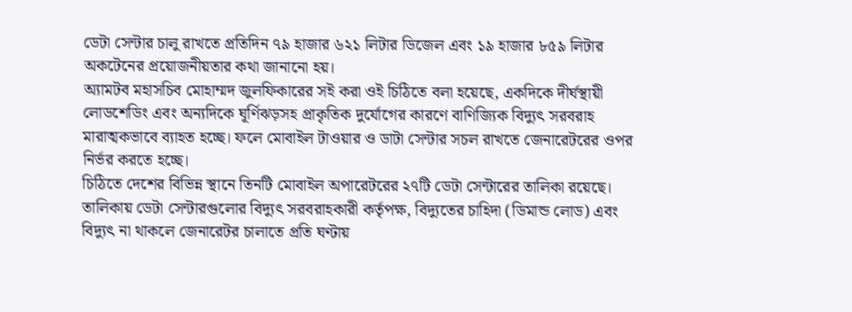ডেটা সেন্টার চালু রাখতে প্রতিদিন ৭৯ হাজার ৬২১ লিটার ডিজেল এবং ১৯ হাজার ৮৫৯ লিটার অকটেনের প্রয়োজনীয়তার কথা জানানো হয়।
অ্যামটব মহাসচিব মোহাম্মদ জুলফিকারের সই করা ওই চিঠিতে বলা হয়েছে, একদিকে দীর্ঘস্থায়ী লোডশেডিং এবং অন্যদিকে ঘূর্ণিঝড়সহ প্রাকৃতিক দুর্যোগের কারণে বাণিজ্যিক বিদ্যুৎ সরবরাহ মারাত্মকভাবে ব্যাহত হচ্ছে। ফলে মোবাইল টাওয়ার ও ডাটা সেন্টার সচল রাখতে জেনারেটরের ওপর নির্ভর করতে হচ্ছে।
চিঠিতে দেশের বিভিন্ন স্থানে তিনটি মোবাইল অপারেটরের ২৭টি ডেটা সেন্টারের তালিকা রয়েছে। তালিকায় ডেটা সেন্টারগুলোর বিদ্যুৎ সরবরাহকারী কর্তৃপক্ষ, বিদ্যুতের চাহিদা (ডিমান্ড লোড) এবং বিদ্যুৎ না থাকলে জেনারেটর চালাতে প্রতি ঘণ্টায়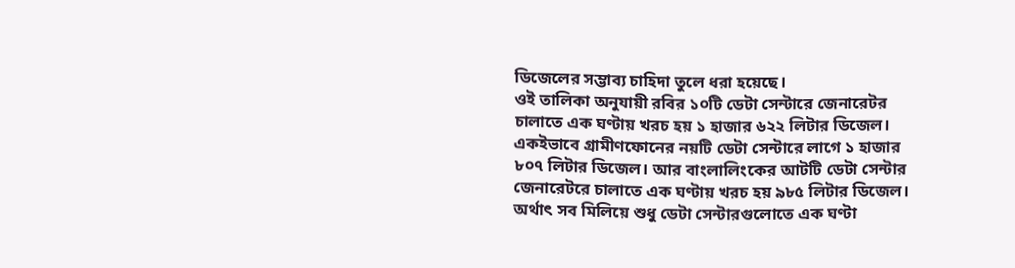ডিজেলের সম্ভাব্য চাহিদা তুলে ধরা হয়েছে।
ওই তালিকা অনুযায়ী রবির ১০টি ডেটা সেন্টারে জেনারেটর চালাতে এক ঘণ্টায় খরচ হয় ১ হাজার ৬২২ লিটার ডিজেল। একইভাবে গ্রামীণফোনের নয়টি ডেটা সেন্টারে লাগে ১ হাজার ৮০৭ লিটার ডিজেল। আর বাংলালিংকের আটটি ডেটা সেন্টার জেনারেটরে চালাতে এক ঘণ্টায় খরচ হয় ৯৮৫ লিটার ডিজেল। অর্থাৎ সব মিলিয়ে শুধু ডেটা সেন্টারগুলোতে এক ঘণ্টা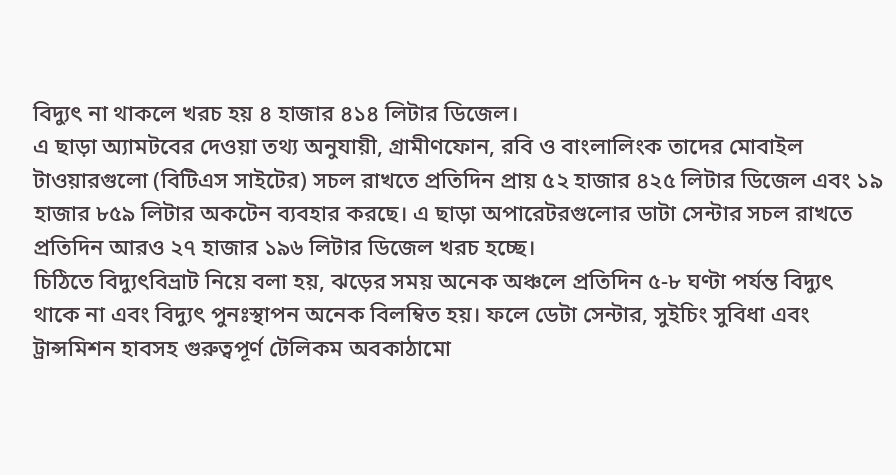বিদ্যুৎ না থাকলে খরচ হয় ৪ হাজার ৪১৪ লিটার ডিজেল।
এ ছাড়া অ্যামটবের দেওয়া তথ্য অনুযায়ী, গ্রামীণফোন, রবি ও বাংলালিংক তাদের মোবাইল টাওয়ারগুলো (বিটিএস সাইটের) সচল রাখতে প্রতিদিন প্রায় ৫২ হাজার ৪২৫ লিটার ডিজেল এবং ১৯ হাজার ৮৫৯ লিটার অকটেন ব্যবহার করছে। এ ছাড়া অপারেটরগুলোর ডাটা সেন্টার সচল রাখতে প্রতিদিন আরও ২৭ হাজার ১৯৬ লিটার ডিজেল খরচ হচ্ছে।
চিঠিতে বিদ্যুৎবিভ্রাট নিয়ে বলা হয়, ঝড়ের সময় অনেক অঞ্চলে প্রতিদিন ৫-৮ ঘণ্টা পর্যন্ত বিদ্যুৎ থাকে না এবং বিদ্যুৎ পুনঃস্থাপন অনেক বিলম্বিত হয়। ফলে ডেটা সেন্টার, সুইচিং সুবিধা এবং ট্রান্সমিশন হাবসহ গুরুত্বপূর্ণ টেলিকম অবকাঠামো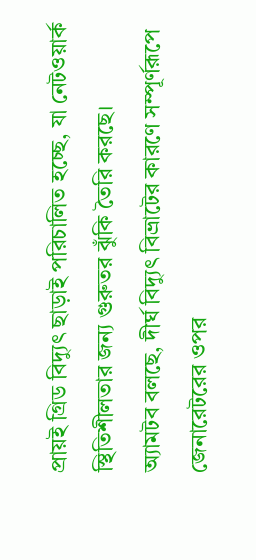প্রায়ই গ্রিড বিদ্যুৎ ছাড়াই পরিচালিত হচ্ছে, যা নেটওয়ার্ক স্থিতিশীলতার জন্য গুরুতর ঝুঁকি তৈরি করছে।
অ্যামটব বলছে, দীর্ঘ বিদ্যুৎ বিভ্রাটের কারণে সম্পূর্ণরূপে জেনারেটরের ওপর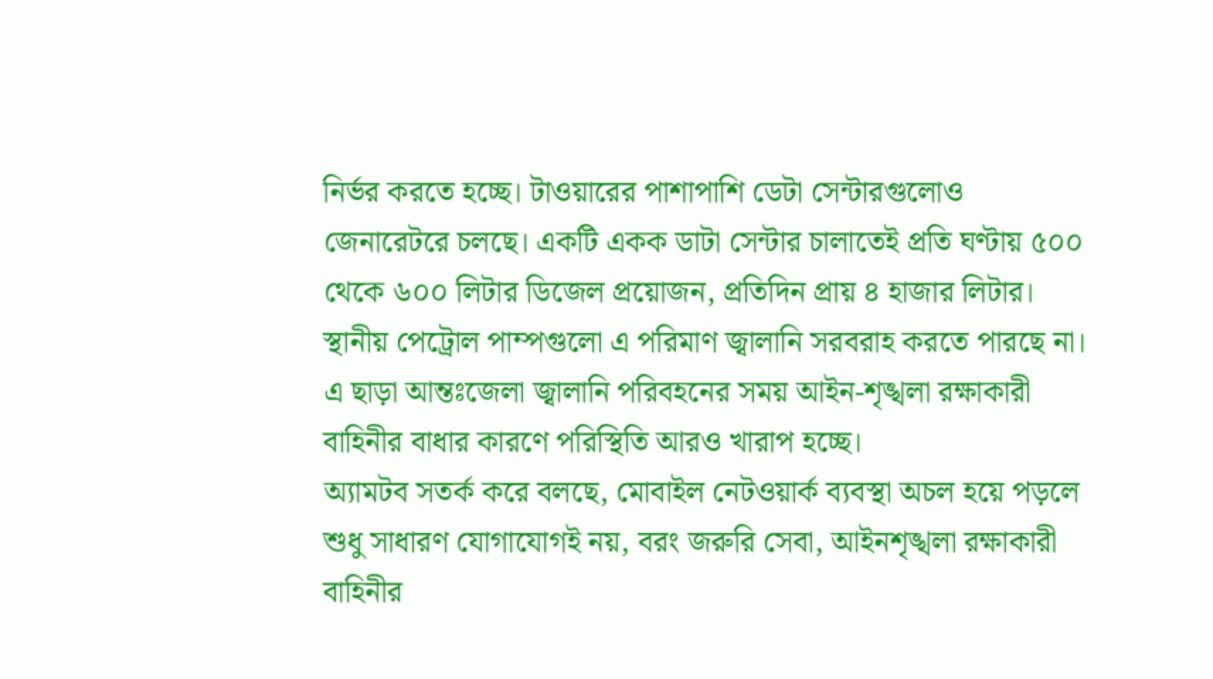নির্ভর করতে হচ্ছে। টাওয়ারের পাশাপাশি ডেটা সেন্টারগুলোও জেনারেটরে চলছে। একটি একক ডাটা সেন্টার চালাতেই প্রতি ঘণ্টায় ৫০০ থেকে ৬০০ লিটার ডিজেল প্রয়োজন, প্রতিদিন প্রায় ৪ হাজার লিটার। স্থানীয় পেট্রোল পাম্পগুলো এ পরিমাণ জ্বালানি সরবরাহ করতে পারছে না। এ ছাড়া আন্তঃজেলা জ্বালানি পরিবহনের সময় আইন-শৃঙ্খলা রক্ষাকারী বাহিনীর বাধার কারণে পরিস্থিতি আরও খারাপ হচ্ছে।
অ্যামটব সতর্ক করে বলছে, মোবাইল নেটওয়ার্ক ব্যবস্থা অচল হয়ে পড়লে শুধু সাধারণ যোগাযোগই নয়, বরং জরুরি সেবা, আইনশৃঙ্খলা রক্ষাকারী বাহিনীর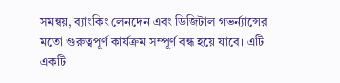সমন্বয়, ব্যাংকিং লেনদেন এবং ডিজিটাল গভর্ন্যান্সের মতো গুরুত্বপূর্ণ কার্যক্রম সম্পূর্ণ বন্ধ হয়ে যাবে। এটি একটি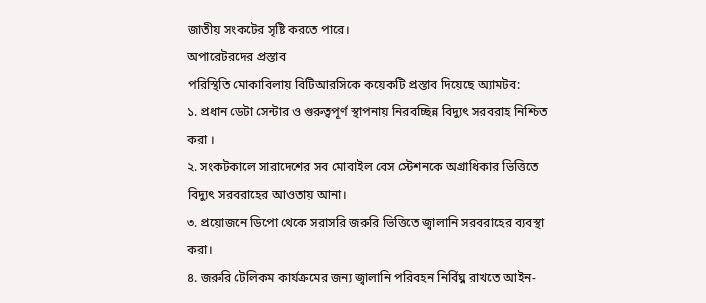জাতীয় সংকটের সৃষ্টি করতে পারে।
অপারেটরদের প্রস্তাব
পরিস্থিতি মোকাবিলায় বিটিআরসিকে কয়েকটি প্রস্তাব দিয়েছে অ্যামটব:
১. প্রধান ডেটা সেন্টার ও গুরুত্বপূর্ণ স্থাপনায় নিরবচ্ছিন্ন বিদ্যুৎ সরবরাহ নিশ্চিত করা ।
২. সংকটকালে সারাদেশের সব মোবাইল বেস স্টেশনকে অগ্রাধিকার ভিত্তিতে বিদ্যুৎ সরবরাহের আওতায় আনা।
৩. প্রয়োজনে ডিপো থেকে সরাসরি জরুরি ভিত্তিতে জ্বালানি সরবরাহের ব্যবস্থা করা।
৪. জরুরি টেলিকম কার্যক্রমের জন্য জ্বালানি পরিবহন নির্বিঘ্ন রাখতে আইন-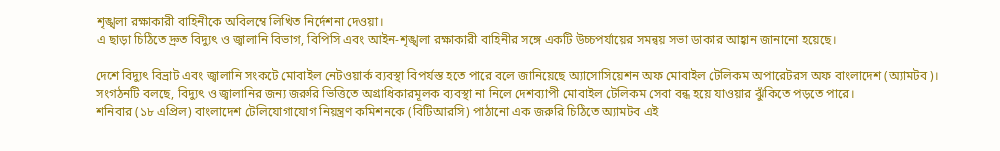শৃঙ্খলা রক্ষাকারী বাহিনীকে অবিলম্বে লিখিত নির্দেশনা দেওয়া।
এ ছাড়া চিঠিতে দ্রুত বিদ্যুৎ ও জ্বালানি বিভাগ, বিপিসি এবং আইন-শৃঙ্খলা রক্ষাকারী বাহিনীর সঙ্গে একটি উচ্চপর্যায়ের সমন্বয় সভা ডাকার আহ্বান জানানো হয়েছে।

দেশে বিদ্যুৎ বিভ্রাট এবং জ্বালানি সংকটে মোবাইল নেটওয়ার্ক ব্যবস্থা বিপর্যস্ত হতে পারে বলে জানিয়েছে অ্যাসোসিয়েশন অফ মোবাইল টেলিকম অপারেটরস অফ বাংলাদেশ (অ্যামটব)। সংগঠনটি বলছে, বিদ্যুৎ ও জ্বালানির জন্য জরুরি ভিত্তিতে অগ্রাধিকারমূলক ব্যবস্থা না নিলে দেশব্যাপী মোবাইল টেলিকম সেবা বন্ধ হয়ে যাওয়ার ঝুঁকিতে পড়তে পারে।
শনিবার (১৮ এপ্রিল) বাংলাদেশ টেলিযোগাযোগ নিয়ন্ত্রণ কমিশনকে (বিটিআরসি) পাঠানো এক জরুরি চিঠিতে অ্যামটব এই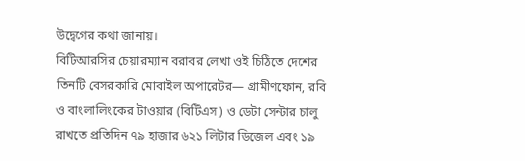উদ্বেগের কথা জানায়।
বিটিআরসির চেয়ারম্যান বরাবর লেখা ওই চিঠিতে দেশের তিনটি বেসরকারি মোবাইল অপারেটর— গ্রামীণফোন, রবি ও বাংলালিংকের টাওয়ার (বিটিএস) ও ডেটা সেন্টার চালু রাখতে প্রতিদিন ৭৯ হাজার ৬২১ লিটার ডিজেল এবং ১৯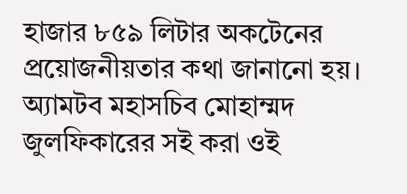হাজার ৮৫৯ লিটার অকটেনের প্রয়োজনীয়তার কথা জানানো হয়।
অ্যামটব মহাসচিব মোহাম্মদ জুলফিকারের সই করা ওই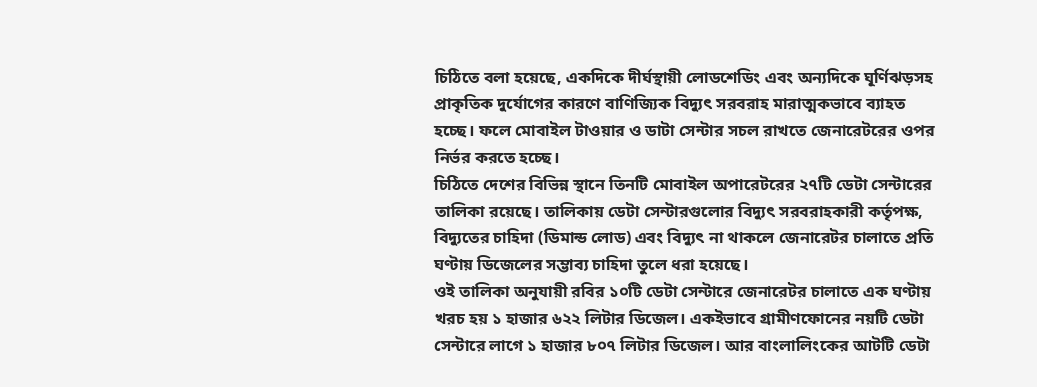চিঠিতে বলা হয়েছে, একদিকে দীর্ঘস্থায়ী লোডশেডিং এবং অন্যদিকে ঘূর্ণিঝড়সহ প্রাকৃতিক দুর্যোগের কারণে বাণিজ্যিক বিদ্যুৎ সরবরাহ মারাত্মকভাবে ব্যাহত হচ্ছে। ফলে মোবাইল টাওয়ার ও ডাটা সেন্টার সচল রাখতে জেনারেটরের ওপর নির্ভর করতে হচ্ছে।
চিঠিতে দেশের বিভিন্ন স্থানে তিনটি মোবাইল অপারেটরের ২৭টি ডেটা সেন্টারের তালিকা রয়েছে। তালিকায় ডেটা সেন্টারগুলোর বিদ্যুৎ সরবরাহকারী কর্তৃপক্ষ, বিদ্যুতের চাহিদা (ডিমান্ড লোড) এবং বিদ্যুৎ না থাকলে জেনারেটর চালাতে প্রতি ঘণ্টায় ডিজেলের সম্ভাব্য চাহিদা তুলে ধরা হয়েছে।
ওই তালিকা অনুযায়ী রবির ১০টি ডেটা সেন্টারে জেনারেটর চালাতে এক ঘণ্টায় খরচ হয় ১ হাজার ৬২২ লিটার ডিজেল। একইভাবে গ্রামীণফোনের নয়টি ডেটা সেন্টারে লাগে ১ হাজার ৮০৭ লিটার ডিজেল। আর বাংলালিংকের আটটি ডেটা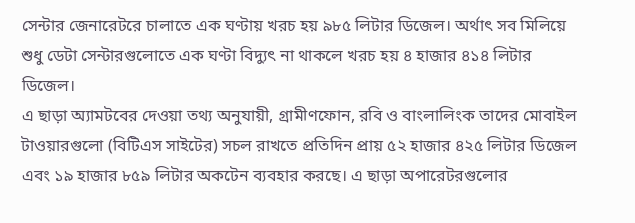সেন্টার জেনারেটরে চালাতে এক ঘণ্টায় খরচ হয় ৯৮৫ লিটার ডিজেল। অর্থাৎ সব মিলিয়ে শুধু ডেটা সেন্টারগুলোতে এক ঘণ্টা বিদ্যুৎ না থাকলে খরচ হয় ৪ হাজার ৪১৪ লিটার ডিজেল।
এ ছাড়া অ্যামটবের দেওয়া তথ্য অনুযায়ী, গ্রামীণফোন, রবি ও বাংলালিংক তাদের মোবাইল টাওয়ারগুলো (বিটিএস সাইটের) সচল রাখতে প্রতিদিন প্রায় ৫২ হাজার ৪২৫ লিটার ডিজেল এবং ১৯ হাজার ৮৫৯ লিটার অকটেন ব্যবহার করছে। এ ছাড়া অপারেটরগুলোর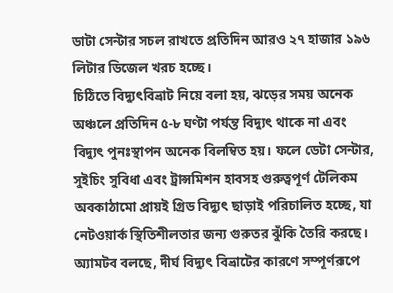ডাটা সেন্টার সচল রাখতে প্রতিদিন আরও ২৭ হাজার ১৯৬ লিটার ডিজেল খরচ হচ্ছে।
চিঠিতে বিদ্যুৎবিভ্রাট নিয়ে বলা হয়, ঝড়ের সময় অনেক অঞ্চলে প্রতিদিন ৫-৮ ঘণ্টা পর্যন্ত বিদ্যুৎ থাকে না এবং বিদ্যুৎ পুনঃস্থাপন অনেক বিলম্বিত হয়। ফলে ডেটা সেন্টার, সুইচিং সুবিধা এবং ট্রান্সমিশন হাবসহ গুরুত্বপূর্ণ টেলিকম অবকাঠামো প্রায়ই গ্রিড বিদ্যুৎ ছাড়াই পরিচালিত হচ্ছে, যা নেটওয়ার্ক স্থিতিশীলতার জন্য গুরুতর ঝুঁকি তৈরি করছে।
অ্যামটব বলছে, দীর্ঘ বিদ্যুৎ বিভ্রাটের কারণে সম্পূর্ণরূপে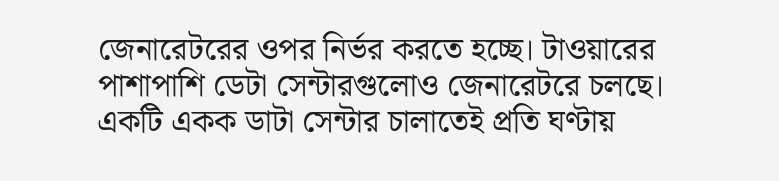জেনারেটরের ওপর নির্ভর করতে হচ্ছে। টাওয়ারের পাশাপাশি ডেটা সেন্টারগুলোও জেনারেটরে চলছে। একটি একক ডাটা সেন্টার চালাতেই প্রতি ঘণ্টায়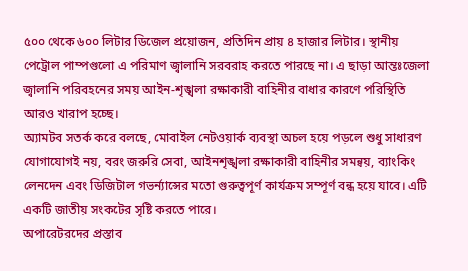৫০০ থেকে ৬০০ লিটার ডিজেল প্রয়োজন, প্রতিদিন প্রায় ৪ হাজার লিটার। স্থানীয় পেট্রোল পাম্পগুলো এ পরিমাণ জ্বালানি সরবরাহ করতে পারছে না। এ ছাড়া আন্তঃজেলা জ্বালানি পরিবহনের সময় আইন-শৃঙ্খলা রক্ষাকারী বাহিনীর বাধার কারণে পরিস্থিতি আরও খারাপ হচ্ছে।
অ্যামটব সতর্ক করে বলছে, মোবাইল নেটওয়ার্ক ব্যবস্থা অচল হয়ে পড়লে শুধু সাধারণ যোগাযোগই নয়, বরং জরুরি সেবা, আইনশৃঙ্খলা রক্ষাকারী বাহিনীর সমন্বয়, ব্যাংকিং লেনদেন এবং ডিজিটাল গভর্ন্যান্সের মতো গুরুত্বপূর্ণ কার্যক্রম সম্পূর্ণ বন্ধ হয়ে যাবে। এটি একটি জাতীয় সংকটের সৃষ্টি করতে পারে।
অপারেটরদের প্রস্তাব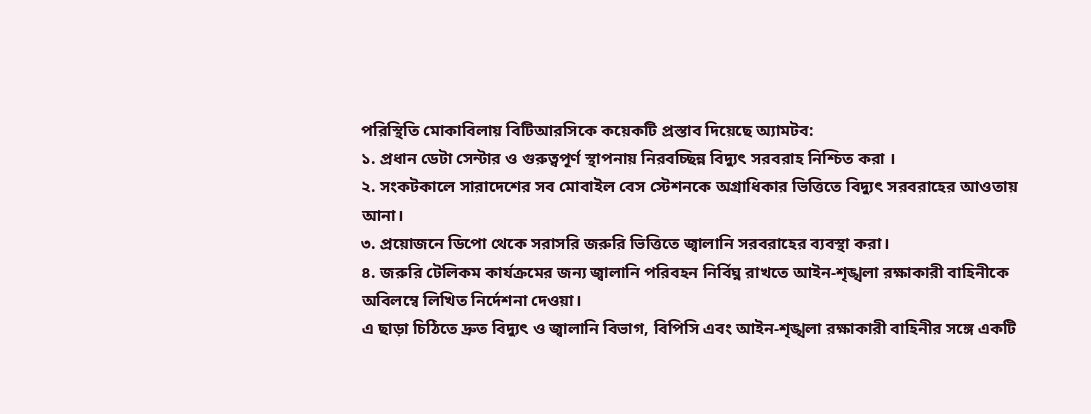পরিস্থিতি মোকাবিলায় বিটিআরসিকে কয়েকটি প্রস্তাব দিয়েছে অ্যামটব:
১. প্রধান ডেটা সেন্টার ও গুরুত্বপূর্ণ স্থাপনায় নিরবচ্ছিন্ন বিদ্যুৎ সরবরাহ নিশ্চিত করা ।
২. সংকটকালে সারাদেশের সব মোবাইল বেস স্টেশনকে অগ্রাধিকার ভিত্তিতে বিদ্যুৎ সরবরাহের আওতায় আনা।
৩. প্রয়োজনে ডিপো থেকে সরাসরি জরুরি ভিত্তিতে জ্বালানি সরবরাহের ব্যবস্থা করা।
৪. জরুরি টেলিকম কার্যক্রমের জন্য জ্বালানি পরিবহন নির্বিঘ্ন রাখতে আইন-শৃঙ্খলা রক্ষাকারী বাহিনীকে অবিলম্বে লিখিত নির্দেশনা দেওয়া।
এ ছাড়া চিঠিতে দ্রুত বিদ্যুৎ ও জ্বালানি বিভাগ, বিপিসি এবং আইন-শৃঙ্খলা রক্ষাকারী বাহিনীর সঙ্গে একটি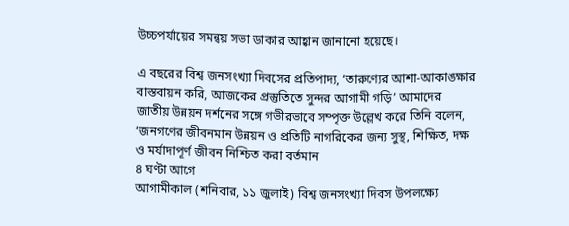উচ্চপর্যায়ের সমন্বয় সভা ডাকার আহ্বান জানানো হয়েছে।

এ বছরের বিশ্ব জনসংখ্যা দিবসের প্রতিপাদ্য, ‘তারুণ্যের আশা-আকাঙ্ক্ষার বাস্তবায়ন করি, আজকের প্রস্তুতিতে সুন্দর আগামী গড়ি’ আমাদের জাতীয় উন্নয়ন দর্শনের সঙ্গে গভীরভাবে সম্পৃক্ত উল্লেখ করে তিনি বলেন, ‘জনগণের জীবনমান উন্নয়ন ও প্রতিটি নাগরিকের জন্য সুস্থ, শিক্ষিত, দক্ষ ও মর্যাদাপূর্ণ জীবন নিশ্চিত করা বর্তমান
৪ ঘণ্টা আগে
আগামীকাল (শনিবার, ১১ জুলাই) বিশ্ব জনসংখ্যা দিবস উপলক্ষ্যে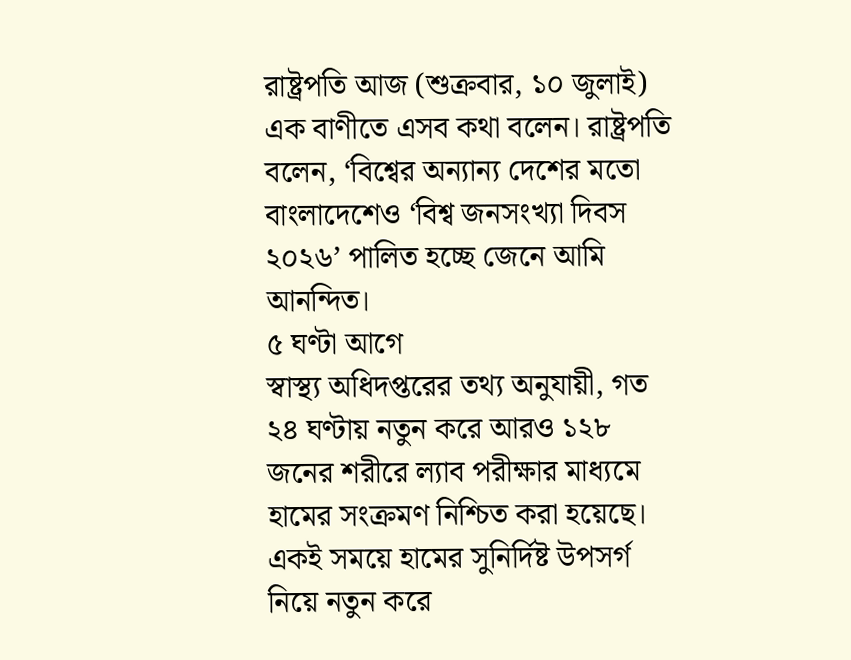রাষ্ট্রপতি আজ (শুক্রবার, ১০ জুলাই) এক বাণীতে এসব কথা বলেন। রাষ্ট্রপতি বলেন, ‘বিশ্বের অন্যান্য দেশের মতো বাংলাদেশেও ‘বিশ্ব জনসংখ্যা দিবস ২০২৬’ পালিত হচ্ছে জেনে আমি আনন্দিত।
৫ ঘণ্টা আগে
স্বাস্থ্য অধিদপ্তরের তথ্য অনুযায়ী, গত ২৪ ঘণ্টায় নতুন করে আরও ১২৮ জনের শরীরে ল্যাব পরীক্ষার মাধ্যমে হামের সংক্রমণ নিশ্চিত করা হয়েছে। একই সময়ে হামের সুনির্দিষ্ট উপসর্গ নিয়ে নতুন করে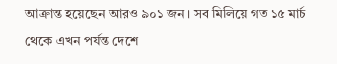আক্রান্ত হয়েছেন আরও ৯০১ জন। সব মিলিয়ে গত ১৫ মার্চ থেকে এখন পর্যন্ত দেশে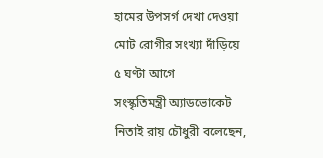হামের উপসর্গ দেখা দেওয়া মোট রোগীর সংখ্যা দাঁড়িয়ে
৫ ঘণ্টা আগে
সংস্কৃতিমন্ত্রী অ্যাডভোকেট নিতাই রায় চৌধুরী বলেছেন,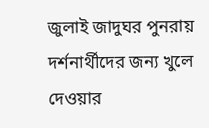জুলাই জাদুঘর পুনরায় দর্শনার্থীদের জন্য খুলে দেওয়ার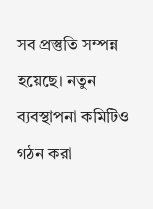সব প্রস্তুতি সম্পন্ন হয়েছে। নতুন ব্যবস্থাপনা কমিটিও গঠন করা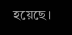হয়েছে।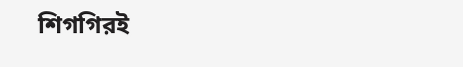শিগগিরই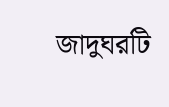জাদুঘরটি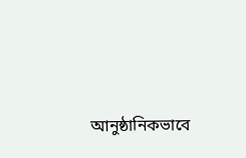আনুষ্ঠানিকভাবে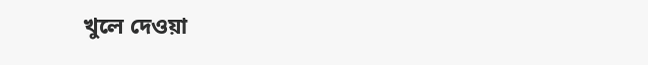খুলে দেওয়া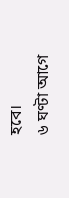হবে।
৬ ঘণ্টা আগে